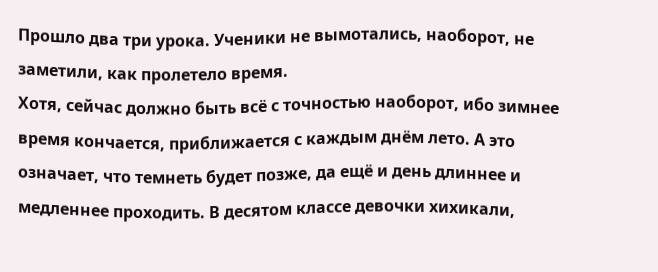Прошло два три урока. Ученики не вымотались, наоборот, не заметили, как пролетело время.
Хотя, сейчас должно быть всё с точностью наоборот, ибо зимнее время кончается, приближается с каждым днём лето. А это означает, что темнеть будет позже, да ещё и день длиннее и медленнее проходить. В десятом классе девочки хихикали,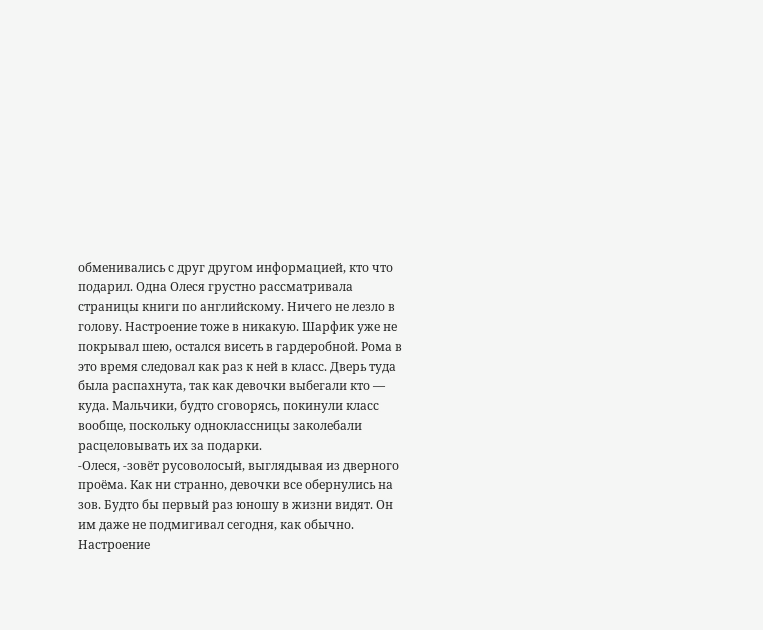обменивались с друг другом информацией, кто что подарил. Одна Олеся грустно рассматривала страницы книги по английскому. Ничего не лезло в голову. Настроение тоже в никакую. Шарфик уже не покрывал шею, остался висеть в гардеробной. Рома в это время следовал как раз к ней в класс. Дверь туда была распахнута, так как девочки выбегали кто — куда. Мальчики, будто сговорясь, покинули класс вообще, поскольку одноклассницы заколебали расцеловывать их за подарки.
-Олеся, -зовёт русоволосый, выглядывая из дверного проёма. Как ни странно, девочки все обернулись на зов. Будто бы первый раз юношу в жизни видят. Он им даже не подмигивал сегодня, как обычно. Настроение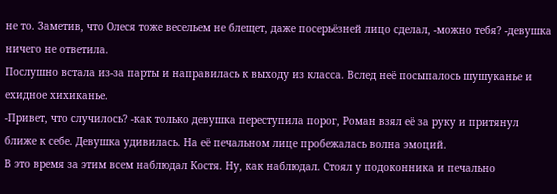не то. Заметив, что Олеся тоже весельем не блещет, даже посерьёзней лицо сделал, -можно тебя? -девушка ничего не ответила.
Послушно встала из-за парты и направилась к выходу из класса. Вслед неё посыпалось шушуканье и ехидное хихиканье.
-Привет, что случилось? -как только девушка переступила порог, Роман взял её за руку и притянул ближе к себе. Девушка удивилась. На её печальном лице пробежалась волна эмоций.
В это время за этим всем наблюдал Костя. Ну, как наблюдал. Стоял у подоконника и печально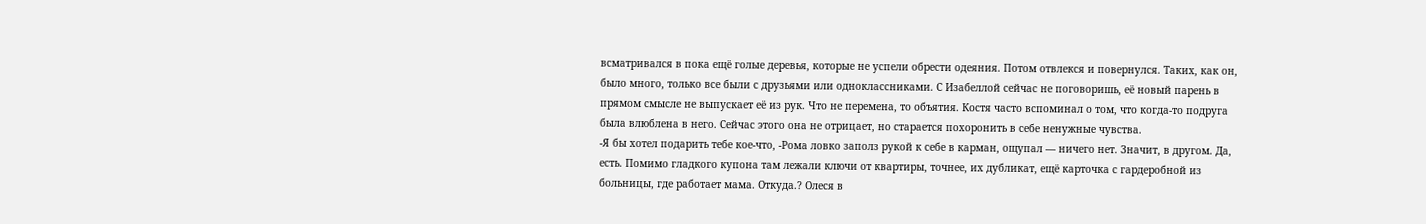всматривался в пока ещё голые деревья, которые не успели обрести одеяния. Потом отвлекся и повернулся. Таких, как он, было много, только все были с друзьями или одноклассниками. С Изабеллой сейчас не поговоришь, её новый парень в прямом смысле не выпускает её из рук. Что не перемена, то объятия. Костя часто вспоминал о том, что когда-то подруга была влюблена в него. Сейчас этого она не отрицает, но старается похоронить в себе ненужные чувства.
-Я бы хотел подарить тебе кое-что, -Рома ловко заполз рукой к себе в карман, ощупал — ничего нет. Значит, в другом. Да, есть. Помимо гладкого купона там лежали ключи от квартиры, точнее, их дубликат, ещё карточка с гардеробной из больницы, где работает мама. Откуда.? Олеся в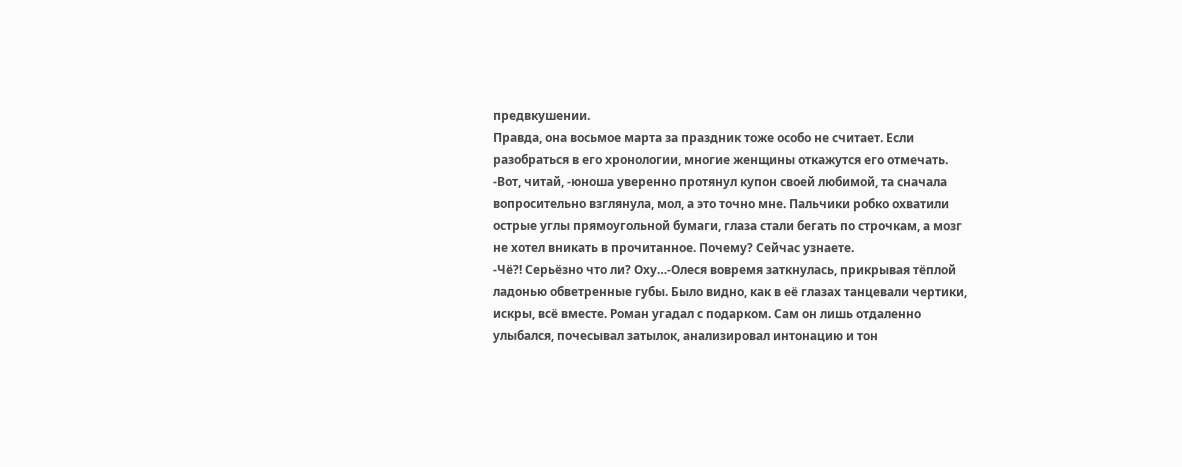предвкушении.
Правда, она восьмое марта за праздник тоже особо не считает. Если разобраться в его хронологии, многие женщины откажутся его отмечать.
-Вот, читай, -юноша уверенно протянул купон своей любимой, та сначала вопросительно взглянула, мол, а это точно мне. Пальчики робко охватили острые углы прямоугольной бумаги, глаза стали бегать по строчкам, а мозг не хотел вникать в прочитанное. Почему? Сейчас узнаете.
-Чё?! Серьёзно что ли? Оху…-Олеся вовремя заткнулась, прикрывая тёплой ладонью обветренные губы. Было видно, как в её глазах танцевали чертики, искры, всё вместе. Роман угадал с подарком. Сам он лишь отдаленно улыбался, почесывал затылок, анализировал интонацию и тон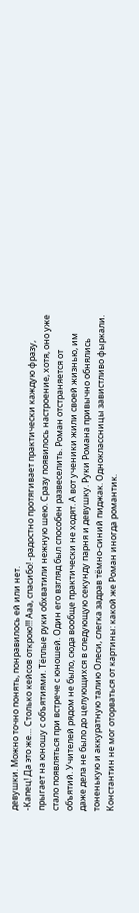девушки. Можно точно понять, понравилось ей или нет.
-Капец! Да это же… Столько кейсов открою!!! Ааа, спасибо! -радостно протягивает практически каждую фразу, прыгает на юношу с объятиями. Тёплые руки обхватили нежную шею. Сразу появилось настроение, хотя, оно уже стало появляться при встрече с юношей. Один его взгляд был способен развеселить. Роман отстраняется от объятий. Учителей рядом не было, сюда вообще практически не ходят. А вот ученики жили своей жизнью, им даже дела не было до целующихся в следующую секунду парня и девушку. Руки Романа привычно обнялись тоненькую и аккуратную талию Олеси, слегка задрав тёмно-синий пиджак. Одноклассницы завистливо фыркали. Константин не мог оторваться от картины: какой же Роман иногда романтик.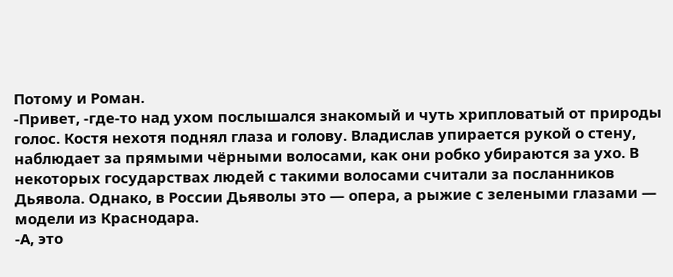Потому и Роман.
-Привет, -где-то над ухом послышался знакомый и чуть хрипловатый от природы голос. Костя нехотя поднял глаза и голову. Владислав упирается рукой о стену, наблюдает за прямыми чёрными волосами, как они робко убираются за ухо. В некоторых государствах людей с такими волосами считали за посланников Дьявола. Однако, в России Дьяволы это — опера, а рыжие с зелеными глазами — модели из Краснодара.
-А, это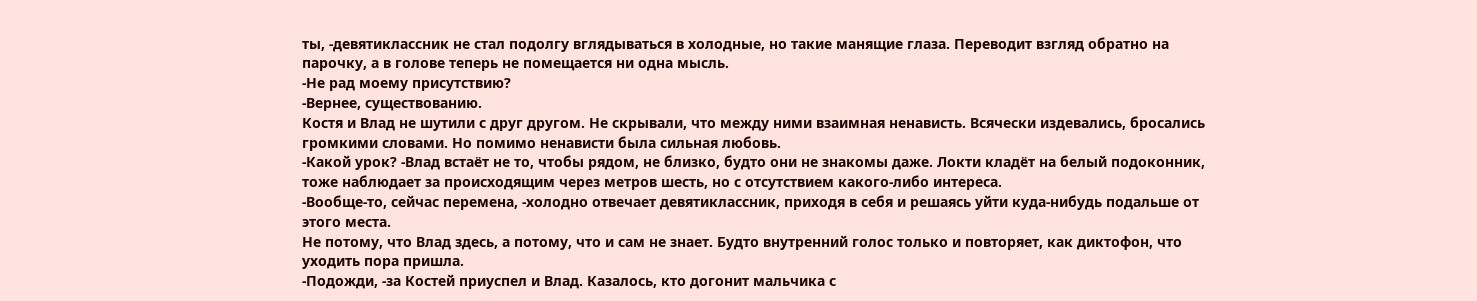ты, -девятиклассник не стал подолгу вглядываться в холодные, но такие манящие глаза. Переводит взгляд обратно на парочку, а в голове теперь не помещается ни одна мысль.
-Не рад моему присутствию?
-Вернее, существованию.
Костя и Влад не шутили с друг другом. Не скрывали, что между ними взаимная ненависть. Всячески издевались, бросались громкими словами. Но помимо ненависти была сильная любовь.
-Какой урок? -Влад встаёт не то, чтобы рядом, не близко, будто они не знакомы даже. Локти кладёт на белый подоконник, тоже наблюдает за происходящим через метров шесть, но с отсутствием какого-либо интереса.
-Вообще-то, сейчас перемена, -холодно отвечает девятиклассник, приходя в себя и решаясь уйти куда-нибудь подальше от этого места.
Не потому, что Влад здесь, а потому, что и сам не знает. Будто внутренний голос только и повторяет, как диктофон, что уходить пора пришла.
-Подожди, -за Костей приуспел и Влад. Казалось, кто догонит мальчика с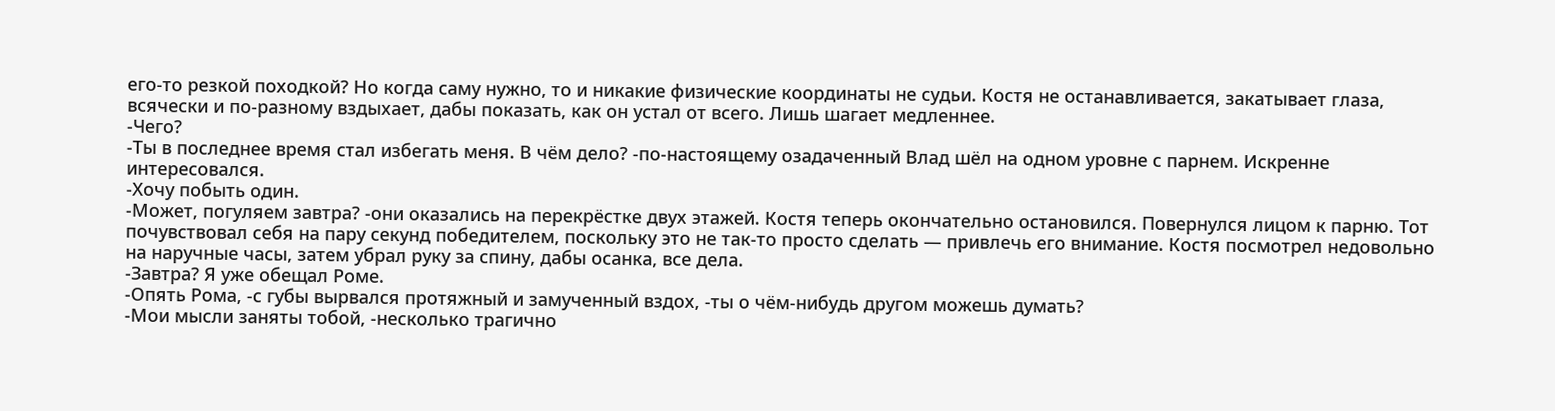его-то резкой походкой? Но когда саму нужно, то и никакие физические координаты не судьи. Костя не останавливается, закатывает глаза, всячески и по-разному вздыхает, дабы показать, как он устал от всего. Лишь шагает медленнее.
-Чего?
-Ты в последнее время стал избегать меня. В чём дело? -по-настоящему озадаченный Влад шёл на одном уровне с парнем. Искренне интересовался.
-Хочу побыть один.
-Может, погуляем завтра? -они оказались на перекрёстке двух этажей. Костя теперь окончательно остановился. Повернулся лицом к парню. Тот почувствовал себя на пару секунд победителем, поскольку это не так-то просто сделать — привлечь его внимание. Костя посмотрел недовольно на наручные часы, затем убрал руку за спину, дабы осанка, все дела.
-Завтра? Я уже обещал Роме.
-Опять Рома, -с губы вырвался протяжный и замученный вздох, -ты о чём-нибудь другом можешь думать?
-Мои мысли заняты тобой, -несколько трагично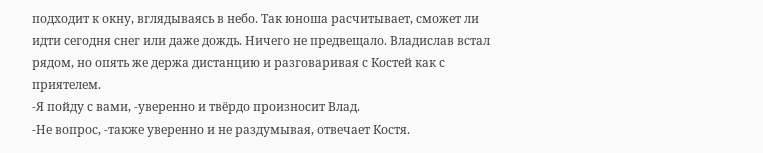подходит к окну, вглядываясь в небо. Так юноша расчитывает, сможет ли идти сегодня снег или даже дождь. Ничего не предвещало. Владислав встал рядом, но опять же держа дистанцию и разговаривая с Костей как с приятелем.
-Я пойду с вами, -уверенно и твёрдо произносит Влад.
-Не вопрос, -также уверенно и не раздумывая, отвечает Костя.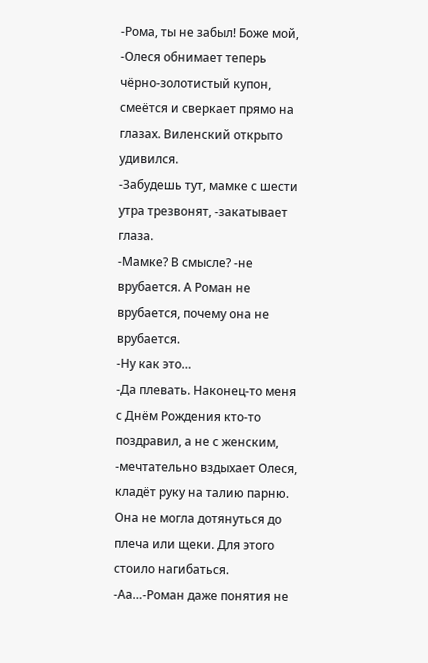-Рома, ты не забыл! Боже мой, -Олеся обнимает теперь чёрно-золотистый купон, смеётся и сверкает прямо на глазах. Виленский открыто удивился.
-Забудешь тут, мамке с шести утра трезвонят, -закатывает глаза.
-Мамке? В смысле? -не врубается. А Роман не врубается, почему она не врубается.
-Ну как это…
-Да плевать. Наконец-то меня с Днём Рождения кто-то поздравил, а не с женским, -мечтательно вздыхает Олеся, кладёт руку на талию парню. Она не могла дотянуться до плеча или щеки. Для этого стоило нагибаться.
-Аа…-Роман даже понятия не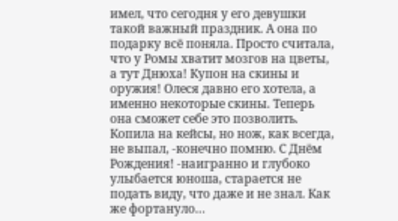имел, что сегодня у его девушки такой важный праздник. А она по подарку всё поняла. Просто считала, что у Ромы хватит мозгов на цветы, а тут Днюха! Купон на скины и оружия! Олеся давно его хотела, а именно некоторые скины. Теперь она сможет себе это позволить. Копила на кейсы, но нож, как всегда, не выпал, -конечно помню. С Днём Рождения! -наигранно и глубоко улыбается юноша, старается не подать виду, что даже и не знал. Как же фортануло…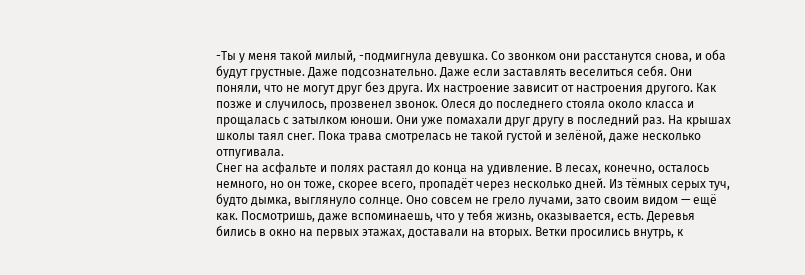-Ты у меня такой милый, -подмигнула девушка. Со звонком они расстанутся снова, и оба будут грустные. Даже подсознательно. Даже если заставлять веселиться себя. Они поняли, что не могут друг без друга. Их настроение зависит от настроения другого. Как позже и случилось, прозвенел звонок. Олеся до последнего стояла около класса и прощалась с затылком юноши. Они уже помахали друг другу в последний раз. На крышах школы таял снег. Пока трава смотрелась не такой густой и зелёной, даже несколько отпугивала.
Снег на асфальте и полях растаял до конца на удивление. В лесах, конечно, осталось немного, но он тоже, скорее всего, пропадёт через несколько дней. Из тёмных серых туч, будто дымка, выглянуло солнце. Оно совсем не грело лучами, зато своим видом — ещё как. Посмотришь, даже вспоминаешь, что у тебя жизнь, оказывается, есть. Деревья бились в окно на первых этажах, доставали на вторых. Ветки просились внутрь, к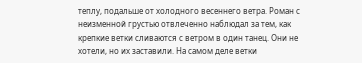теплу, подальше от холодного весеннего ветра. Роман с неизменной грустью отвлеченно наблюдал за тем, как крепкие ветки сливаются с ветром в один танец. Они не хотели, но их заставили. На самом деле ветки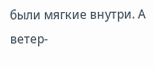были мягкие внутри. А ветер-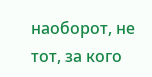наоборот, не тот, за кого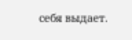себя выдает.